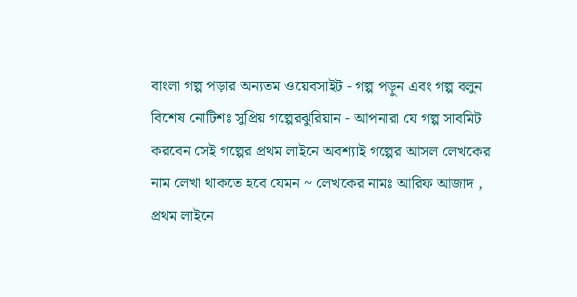বাংলা গল্প পড়ার অন্যতম ওয়েবসাইট - গল্প পড়ুন এবং গল্প বলুন
বিশেষ নোটিশঃ সুপ্রিয় গল্পেরঝুরিয়ান - আপনারা যে গল্প সাবমিট করবেন সেই গল্পের প্রথম লাইনে অবশ্যাই গল্পের আসল লেখকের নাম লেখা থাকতে হবে যেমন ~ লেখকের নামঃ আরিফ আজাদ , প্রথম লাইনে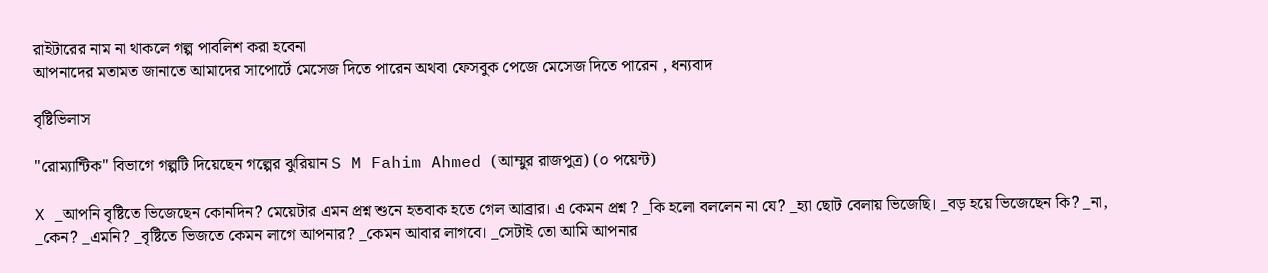রাইটারের নাম না থাকলে গল্প পাবলিশ করা হবেনা
আপনাদের মতামত জানাতে আমাদের সাপোর্টে মেসেজ দিতে পারেন অথবা ফেসবুক পেজে মেসেজ দিতে পারেন , ধন্যবাদ

বৃষ্টিভিলাস

"রোম্যান্টিক" বিভাগে গল্পটি দিয়েছেন গল্পের ঝুরিয়ান S M Fahim Ahmed (আম্মুর রাজপুত্র) (০ পয়েন্ট)

X _আপনি বৃষ্টিতে ভিজেছেন কোনদিন? মেয়েটার এমন প্রশ্ন শুনে হতবাক হতে গেল আব্রার। এ কেমন প্রশ্ন ? _কি হলো বললেন না যে? _হ্যা ছোট বেলায় ভিজেছি। _বড় হয়ে ভিজেছেন কি? _না, _কেন? _এমনি? _বৃষ্টিতে ভিজতে কেমন লাগে আপনার? _কেমন আবার লাগবে। _সেটাই তো আমি আপনার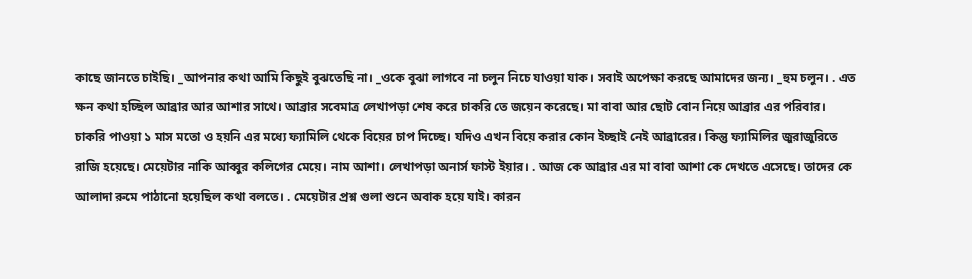কাছে জানতে চাইছি। _আপনার কথা আমি কিছুই বুঝতেছি না। _ওকে বুঝা লাগবে না চলুন নিচে যাওয়া যাক। সবাই অপেক্ষা করছে আমাদের জন্য। _হুম চলুন। . এত ক্ষন কথা হচ্ছিল আব্রার আর আশার সাথে। আব্রার সবেমাত্র লেখাপড়া শেষ করে চাকরি তে জয়েন করেছে। মা বাবা আর ছোট বোন নিয়ে আব্রার এর পরিবার। চাকরি পাওয়া ১ মাস মতো ও হয়নি এর মধ্যে ফ্যামিলি থেকে বিয়ের চাপ দিচ্ছে। যদিও এখন বিয়ে করার কোন ইচ্ছাই নেই আব্রারের। কিন্তু ফ্যামিলির জুরাজুরিতে রাজি হয়েছে। মেয়েটার নাকি আব্বুর কলিগের মেয়ে। নাম আশা। লেখাপড়া অনার্স ফাস্ট ইয়ার। . আজ কে আব্রার এর মা বাবা আশা কে দেখতে এসেছে। তাদের কে আলাদা রুমে পাঠানো হয়েছিল কথা বলতে। . মেয়েটার প্রশ্ন গুলা শুনে অবাক হয়ে যাই। কারন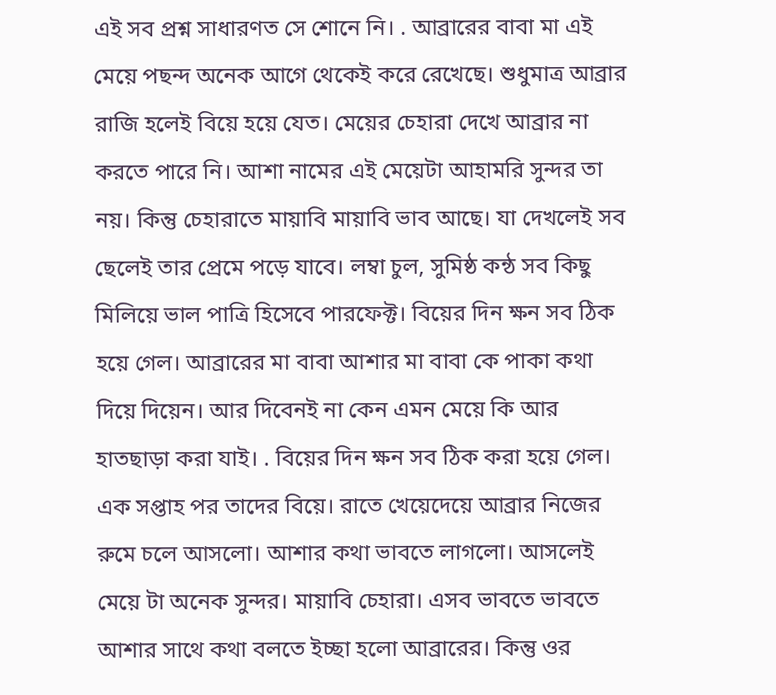এই সব প্রশ্ন সাধারণত সে শোনে নি। . আব্রারের বাবা মা এই মেয়ে পছন্দ অনেক আগে থেকেই করে রেখেছে। শুধুমাত্র আব্রার রাজি হলেই বিয়ে হয়ে যেত। মেয়ের চেহারা দেখে আব্রার না করতে পারে নি। আশা নামের এই মেয়েটা আহামরি সুন্দর তা নয়। কিন্তু চেহারাতে মায়াবি মায়াবি ভাব আছে। যা দেখলেই সব ছেলেই তার প্রেমে পড়ে যাবে। লম্বা চুল, সুমিষ্ঠ কন্ঠ সব কিছু মিলিয়ে ভাল পাত্রি হিসেবে পারফেক্ট। বিয়ের দিন ক্ষন সব ঠিক হয়ে গেল। আব্রারের মা বাবা আশার মা বাবা কে পাকা কথা দিয়ে দিয়েন। আর দিবেনই না কেন এমন মেয়ে কি আর হাতছাড়া করা যাই। . বিয়ের দিন ক্ষন সব ঠিক করা হয়ে গেল। এক সপ্তাহ পর তাদের বিয়ে। রাতে খেয়েদেয়ে আব্রার নিজের রুমে চলে আসলো। আশার কথা ভাবতে লাগলো। আসলেই মেয়ে টা অনেক সুন্দর। মায়াবি চেহারা। এসব ভাবতে ভাবতে আশার সাথে কথা বলতে ইচ্ছা হলো আব্রারের। কিন্তু ওর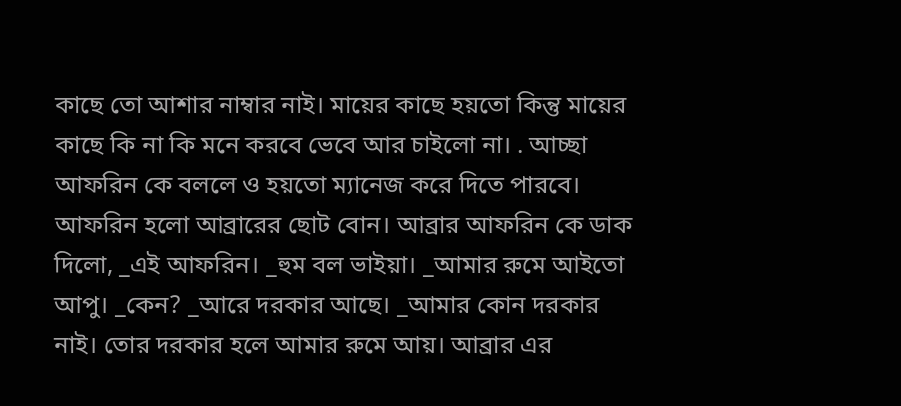কাছে তো আশার নাম্বার নাই। মায়ের কাছে হয়তো কিন্তু মায়ের কাছে কি না কি মনে করবে ভেবে আর চাইলো না। . আচ্ছা আফরিন কে বললে ও হয়তো ম্যানেজ করে দিতে পারবে। আফরিন হলো আব্রারের ছোট বোন। আব্রার আফরিন কে ডাক দিলো, _এই আফরিন। _হুম বল ভাইয়া। _আমার রুমে আইতো আপু। _কেন? _আরে দরকার আছে। _আমার কোন দরকার নাই। তোর দরকার হলে আমার রুমে আয়। আব্রার এর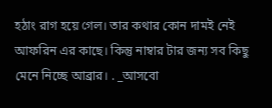হঠাং রাগ হয়ে গেল। তার কথার কোন দামই নেই আফরিন এর কাছে। কিন্তু নাম্বার টার জন্য সব কিছু মেনে নিচ্ছে আব্রার। . _আসবো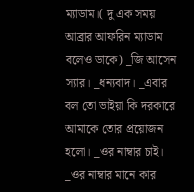ম্যাডাম।( দু এক সময় আব্রার আফরিন ম্যাডাম বলেও ডাকে) _জি আসেন স্যার। _ধন্যবাদ। _এবার বল তো ভাইয়া কি দরকারে আমাকে তোর প্রয়োজন হলো। _ওর নাম্বার চাই। _ওর নাম্বার মানে কার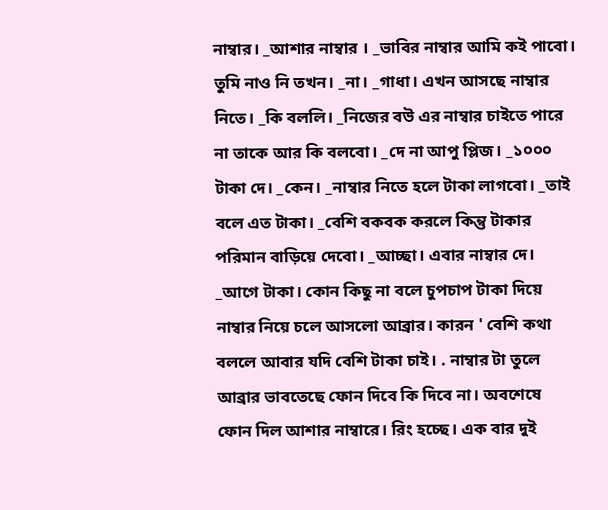নাম্বার। _আশার নাম্বার । _ভাবির নাম্বার আমি কই পাবো। তুমি নাও নি তখন। _না। _গাধা। এখন আসছে নাম্বার নিতে। _কি বললি। _নিজের বউ এর নাম্বার চাইতে পারে না তাকে আর কি বলবো। _দে না আপু প্লিজ। _১০০০ টাকা দে। _কেন। _নাম্বার নিতে হলে টাকা লাগবো। _তাই বলে এত টাকা। _বেশি বকবক করলে কিন্তু টাকার পরিমান বাড়িয়ে দেবো। _আচ্ছা। এবার নাম্বার দে। _আগে টাকা। কোন কিছু না বলে চুপচাপ টাকা দিয়ে নাম্বার নিয়ে চলে আসলো আব্রার। কারন ' বেশি কথা বললে আবার যদি বেশি টাকা চাই। . নাম্বার টা তুলে আব্রার ভাবতেছে ফোন দিবে কি দিবে না। অবশেষে ফোন দিল আশার নাম্বারে। রিং হচ্ছে। এক বার দুই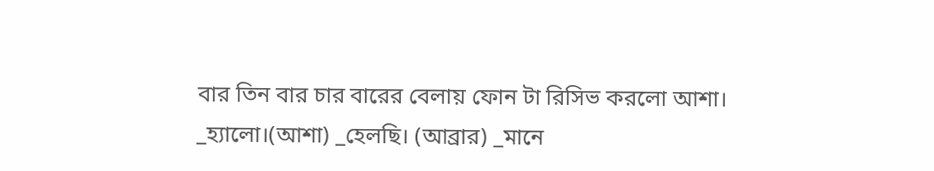বার তিন বার চার বারের বেলায় ফোন টা রিসিভ করলো আশা। _হ্যালো।(আশা) _হেলছি। (আব্রার) _মানে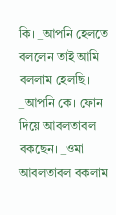কি। _আপনি হেলতে বললেন তাই আমি বললাম হেলছি। _আপনি কে। ফোন দিয়ে আবলতাবল বকছেন। _ওমা আবলতাবল বকলাম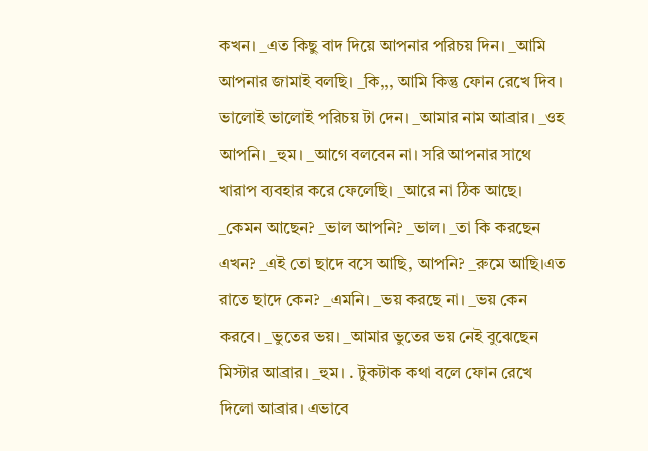কখন। _এত কিছু বাদ দিয়ে আপনার পরিচয় দিন। _আমি আপনার জামাই বলছি। _কি,,, আমি কিন্তু ফোন রেখে দিব । ভালোই ভালোই পরিচয় টা দেন। _আমার নাম আব্রার। _ওহ আপনি। _হুম। _আগে বলবেন না। সরি আপনার সাথে খারাপ ব্যবহার করে ফেলেছি। _আরে না ঠিক আছে। _কেমন আছেন? _ভাল আপনি? _ভাল। _তা কি করছেন এখন? _এই তো ছাদে বসে আছি, আপনি? _রুমে আছি।এত রাতে ছাদে কেন? _এমনি। _ভয় করছে না। _ভয় কেন করবে। _ভুতের ভয়। _আমার ভুতের ভয় নেই বুঝেছেন মিস্টার আব্রার। _হুম। . টুকটাক কথা বলে ফোন রেখে দিলো আব্রার। এভাবে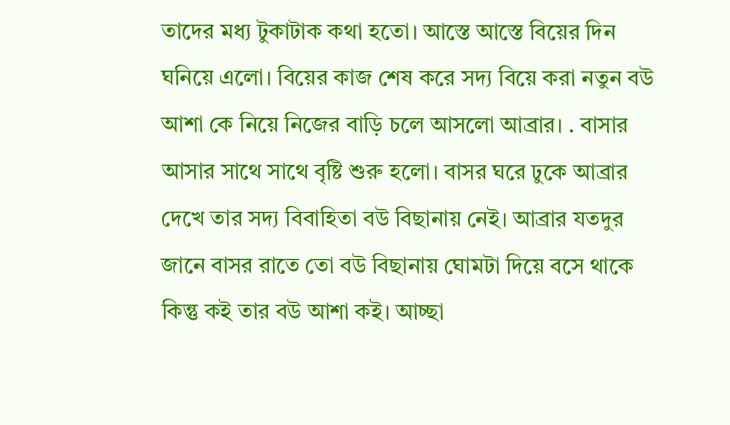তাদের মধ্য টুকাটাক কথা হতো। আস্তে আস্তে বিয়ের দিন ঘনিয়ে এলো। বিয়ের কাজ শেষ করে সদ্য বিয়ে করা নতুন বউ আশা কে নিয়ে নিজের বাড়ি চলে আসলো আব্রার। . বাসার আসার সাথে সাথে বৃষ্টি শুরু হলো। বাসর ঘরে ঢুকে আব্রার দেখে তার সদ্য বিবাহিতা বউ বিছানায় নেই। আব্রার যতদুর জানে বাসর রাতে তো বউ বিছানায় ঘোমটা দিয়ে বসে থাকে কিন্তু কই তার বউ আশা কই। আচ্ছা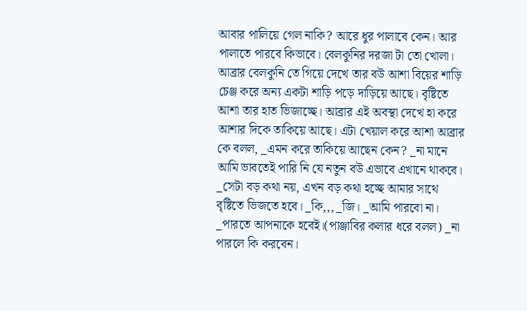আবার পালিয়ে গেল নাকি? আরে ধুর পালাবে কেন। আর পালাতে পারবে কিভাবে। বেলকুনির দরজা টা তো খোলা। আব্রার বেলকুনি তে গিয়ে দেখে তার বউ আশা বিয়ের শাড়ি চেঞ্জ করে অন্য একটা শাড়ি পড়ে দাড়িয়ে আছে। বৃষ্টিতে আশা তার হাত ভিজাচ্ছে। আব্রার এই অবস্থা দেখে হা করে আশার দিকে তাকিয়ে আছে। এটা খেয়াল করে আশা আব্রার কে বলল, _এমন করে তাকিয়ে আছেন কেন? _না মানে আমি ভাবতেই পারি নি যে নতুন বউ এভাবে এখানে থাকবে। _সেটা বড় কথা নয়, এখন বড় কথা হচ্ছে আমার সাথে বৃষ্টিতে ভিজতে হবে। _কি,,, _জি। _আমি পারবো না। _পারতে আপনাকে হবেই।(পাঞ্জাবির কলার ধরে বলল) _না পারলে কি করবেন।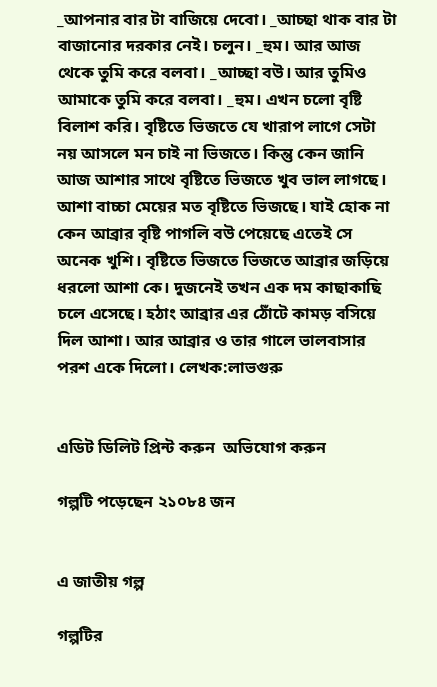_আপনার বার টা বাজিয়ে দেবো। _আচ্ছা থাক বার টা বাজানোর দরকার নেই। চলুন। _হুম। আর আজ থেকে তুমি করে বলবা। _আচ্ছা বউ। আর তুমিও আমাকে তুমি করে বলবা। _হুম। এখন চলো বৃষ্টি বিলাশ করি। বৃষ্টিতে ভিজতে যে খারাপ লাগে সেটা নয় আসলে মন চাই না ভিজতে। কিন্তু কেন জানি আজ আশার সাথে বৃষ্টিতে ভিজতে খুব ভাল লাগছে। আশা বাচ্চা মেয়ের মত বৃষ্টিতে ভিজছে। যাই হোক না কেন আব্রার বৃষ্টি পাগলি বউ পেয়েছে এতেই সে অনেক খুশি। বৃষ্টিতে ভিজতে ভিজতে আব্রার জড়িয়ে ধরলো আশা কে। দুজনেই তখন এক দম কাছাকাছি চলে এসেছে। হঠাং আব্রার এর ঠোঁটে কামড় বসিয়ে দিল আশা। আর আব্রার ও তার গালে ভালবাসার পরশ একে দিলো। লেখক:লাভগুরু


এডিট ডিলিট প্রিন্ট করুন  অভিযোগ করুন

গল্পটি পড়েছেন ২১০৮৪ জন


এ জাতীয় গল্প

গল্পটির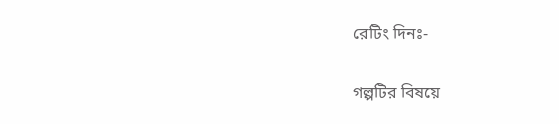রেটিং দিনঃ-

গল্পটির বিষয়ে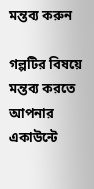মন্তব্য করুন

গল্পটির বিষয়ে মন্তব্য করতে আপনার একাউন্টে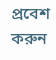প্রবেশ করুন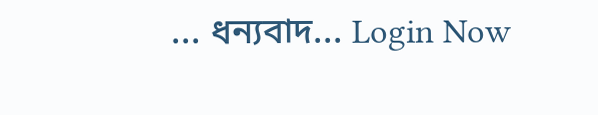... ধন্যবাদ... Login Now